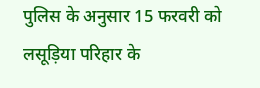पुलिस के अनुसार 15 फरवरी को लसूड़िया परिहार के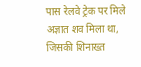पास रेलवे ट्रेक पर मिले अज्ञात शव मिला था, जिसकी शिनाख्त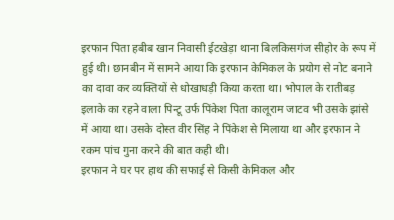इरफान पिता हबीब खान निवासी ईटखेड़ा थाना बिलकिसगंज सीहोर के रूप में हुई थी। छानबीन में सामने आया कि इरफान केमिकल के प्रयोग से नोट बनाने का दावा कर व्यक्तियों से धोखाधड़ी किया करता था। भोपाल के रातीबड़ इलाके का रहने वाला पिन्टू उर्फ पिंकेश पिता कालूराम जाटव भी उसके झांसे में आया था। उसके दोस्त वीर सिंह ने पिंकेश से मिलाया था और इरफान ने रकम पांच गुना करने की बात कही थी।
इरफान ने घर पर हाथ की सफाई से किसी केमिकल और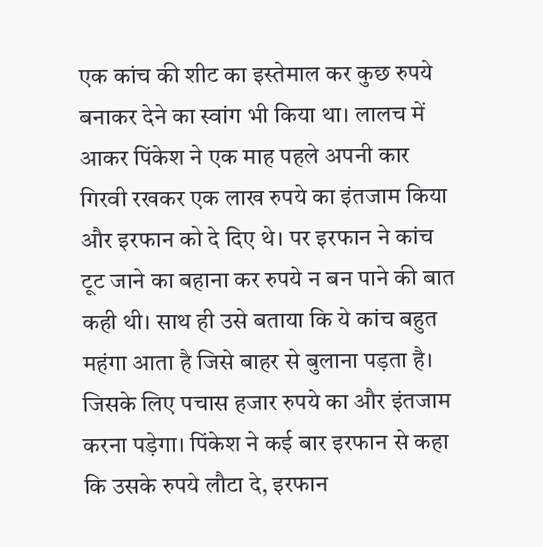एक कांच की शीट का इस्तेमाल कर कुछ रुपये बनाकर देने का स्वांग भी किया था। लालच में आकर पिंकेश ने एक माह पहले अपनी कार गिरवी रखकर एक लाख रुपये का इंतजाम किया और इरफान को दे दिए थे। पर इरफान ने कांच टूट जाने का बहाना कर रुपये न बन पाने की बात कही थी। साथ ही उसे बताया कि ये कांच बहुत महंगा आता है जिसे बाहर से बुलाना पड़ता है। जिसके लिए पचास हजार रुपये का और इंतजाम करना पड़ेगा। पिंकेश ने कई बार इरफान से कहा कि उसके रुपये लौटा दे, इरफान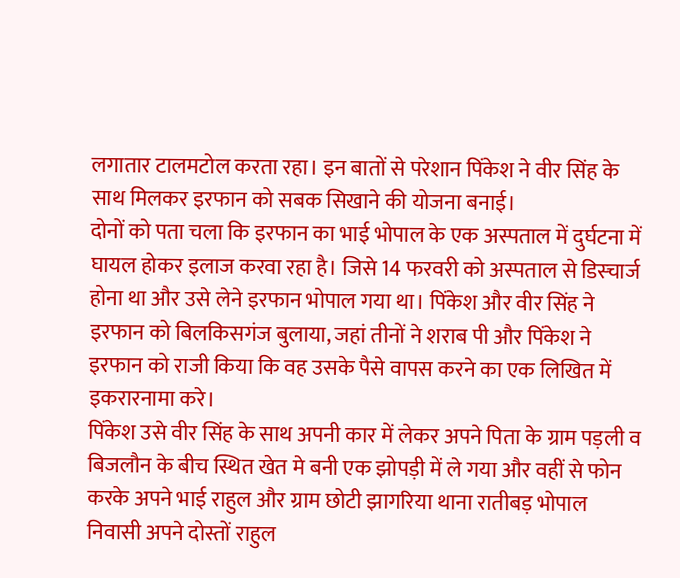लगातार टालमटोल करता रहा। इन बातों से परेशान पिंकेश ने वीर सिंह के साथ मिलकर इरफान को सबक सिखाने की योजना बनाई।
दोनों को पता चला कि इरफान का भाई भोपाल के एक अस्पताल में दुर्घटना में घायल होकर इलाज करवा रहा है। जिसे 14 फरवरी को अस्पताल से डिस्चार्ज होना था और उसे लेने इरफान भोपाल गया था। पिंकेश और वीर सिंह ने इरफान को बिलकिसगंज बुलाया, जहां तीनों ने शराब पी और पिंकेश ने इरफान को राजी किया कि वह उसके पैसे वापस करने का एक लिखित में इकरारनामा करे।
पिंकेश उसे वीर सिंह के साथ अपनी कार में लेकर अपने पिता के ग्राम पड़ली व बिजलौन के बीच स्थित खेत मे बनी एक झोपड़ी में ले गया और वहीं से फोन करके अपने भाई राहुल और ग्राम छोटी झागरिया थाना रातीबड़ भोपाल निवासी अपने दोस्तों राहुल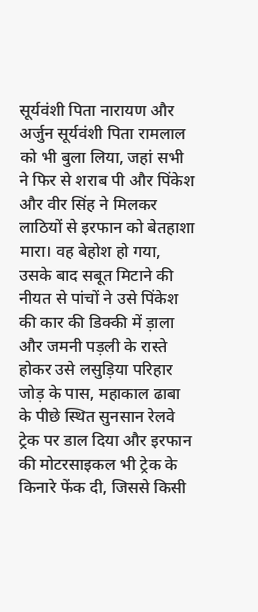सूर्यवंशी पिता नारायण और अर्जुन सूर्यवंशी पिता रामलाल को भी बुला लिया, जहां सभी ने फिर से शराब पी और पिंकेश और वीर सिंह ने मिलकर लाठियों से इरफान को बेतहाशा मारा। वह बेहोश हो गया, उसके बाद सबूत मिटाने की नीयत से पांचों ने उसे पिंकेश की कार की डिक्की में ड़ाला और जमनी पड़ली के रास्ते होकर उसे लसुड़िया परिहार जोड़ के पास, महाकाल ढाबा के पीछे स्थित सुनसान रेलवे ट्रेक पर डाल दिया और इरफान की मोटरसाइकल भी ट्रेक के किनारे फेंक दी, जिससे किसी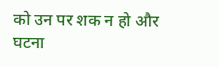को उन पर शक न हो और घटना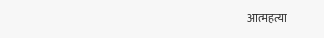आत्महत्या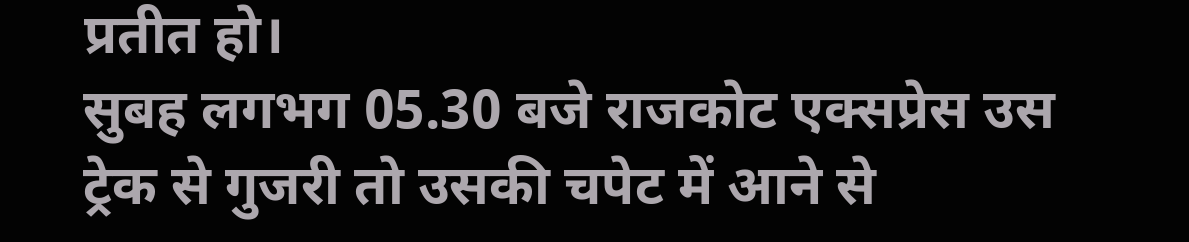प्रतीत हो।
सुबह लगभग 05.30 बजे राजकोट एक्सप्रेस उस ट्रेक से गुजरी तो उसकी चपेट में आने से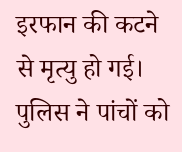इरफान की कटने से मृत्यु हो गई। पुलिस ने पांचों को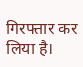गिरफ्तार कर लिया है।